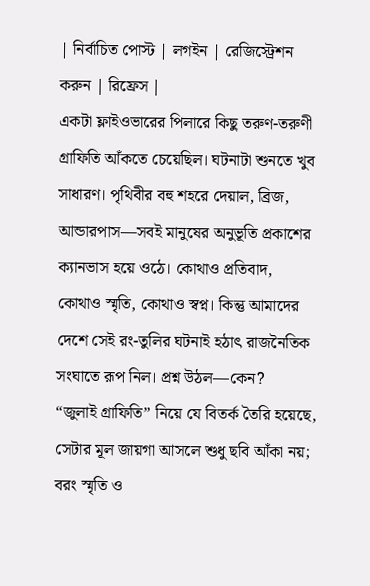| নির্বাচিত পোস্ট | লগইন | রেজিস্ট্রেশন করুন | রিফ্রেস |
একটা ফ্লাইওভারের পিলারে কিছু তরুণ-তরুণী গ্রাফিতি আঁকতে চেয়েছিল। ঘটনাটা শুনতে খুব সাধারণ। পৃথিবীর বহু শহরে দেয়াল, ব্রিজ, আন্ডারপাস—সবই মানুষের অনুভূতি প্রকাশের ক্যানভাস হয়ে ওঠে। কোথাও প্রতিবাদ, কোথাও স্মৃতি, কোথাও স্বপ্ন। কিন্তু আমাদের দেশে সেই রং-তুলির ঘটনাই হঠাৎ রাজনৈতিক সংঘাতে রূপ নিল। প্রশ্ন উঠল—কেন?
“জুলাই গ্রাফিতি” নিয়ে যে বিতর্ক তৈরি হয়েছে, সেটার মূল জায়গা আসলে শুধু ছবি আঁকা নয়; বরং স্মৃতি ও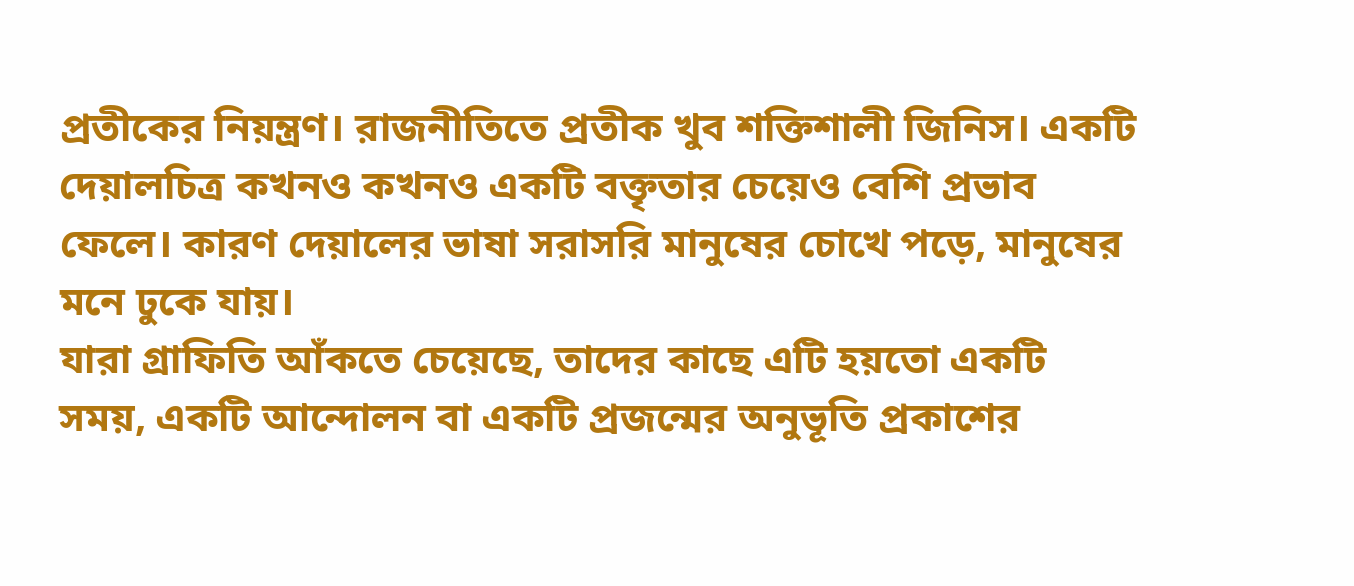প্রতীকের নিয়ন্ত্রণ। রাজনীতিতে প্রতীক খুব শক্তিশালী জিনিস। একটি দেয়ালচিত্র কখনও কখনও একটি বক্তৃতার চেয়েও বেশি প্রভাব ফেলে। কারণ দেয়ালের ভাষা সরাসরি মানুষের চোখে পড়ে, মানুষের মনে ঢুকে যায়।
যারা গ্রাফিতি আঁকতে চেয়েছে, তাদের কাছে এটি হয়তো একটি সময়, একটি আন্দোলন বা একটি প্রজন্মের অনুভূতি প্রকাশের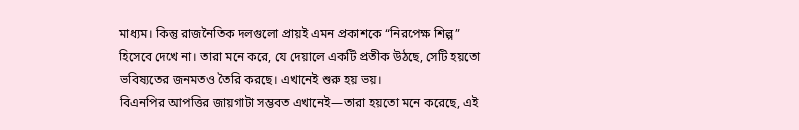মাধ্যম। কিন্তু রাজনৈতিক দলগুলো প্রায়ই এমন প্রকাশকে “নিরপেক্ষ শিল্প” হিসেবে দেখে না। তারা মনে করে, যে দেয়ালে একটি প্রতীক উঠছে, সেটি হয়তো ভবিষ্যতের জনমতও তৈরি করছে। এখানেই শুরু হয় ভয়।
বিএনপির আপত্তির জায়গাটা সম্ভবত এখানেই—তারা হয়তো মনে করেছে, এই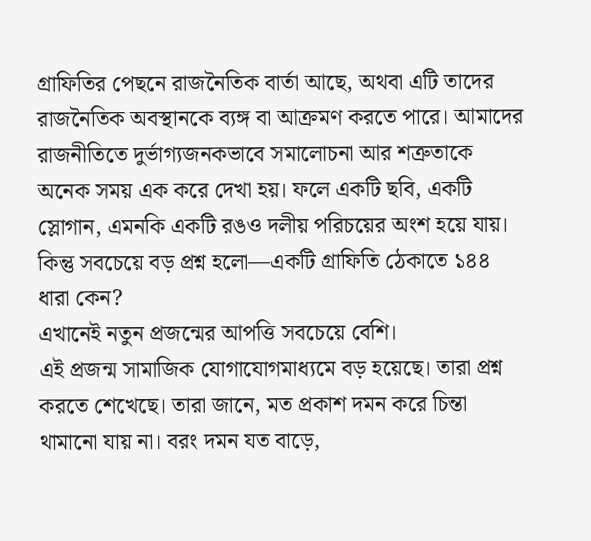গ্রাফিতির পেছনে রাজনৈতিক বার্তা আছে, অথবা এটি তাদের রাজনৈতিক অবস্থানকে ব্যঙ্গ বা আক্রমণ করতে পারে। আমাদের রাজনীতিতে দুর্ভাগ্যজনকভাবে সমালোচনা আর শত্রুতাকে অনেক সময় এক করে দেখা হয়। ফলে একটি ছবি, একটি স্লোগান, এমনকি একটি রঙও দলীয় পরিচয়ের অংশ হয়ে যায়।
কিন্তু সবচেয়ে বড় প্রশ্ন হলো—একটি গ্রাফিতি ঠেকাতে ১৪৪ ধারা কেন?
এখানেই নতুন প্রজন্মের আপত্তি সবচেয়ে বেশি।
এই প্রজন্ম সামাজিক যোগাযোগমাধ্যমে বড় হয়েছে। তারা প্রশ্ন করতে শেখেছে। তারা জানে, মত প্রকাশ দমন করে চিন্তা থামানো যায় না। বরং দমন যত বাড়ে,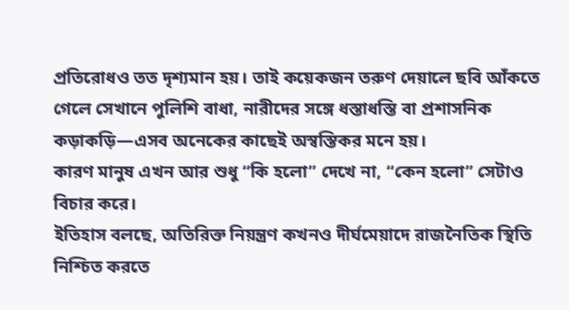প্রতিরোধও তত দৃশ্যমান হয়। তাই কয়েকজন তরুণ দেয়ালে ছবি আঁকতে গেলে সেখানে পুলিশি বাধা, নারীদের সঙ্গে ধস্তাধস্তি বা প্রশাসনিক কড়াকড়ি—এসব অনেকের কাছেই অস্বস্তিকর মনে হয়।
কারণ মানুষ এখন আর শুধু “কি হলো” দেখে না, “কেন হলো” সেটাও বিচার করে।
ইতিহাস বলছে, অতিরিক্ত নিয়ন্ত্রণ কখনও দীর্ঘমেয়াদে রাজনৈতিক স্থিতি নিশ্চিত করতে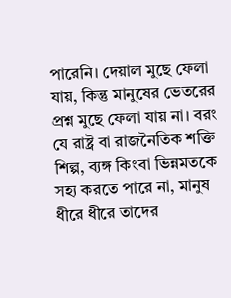পারেনি। দেয়াল মুছে ফেলা যায়, কিন্তু মানুষের ভেতরের প্রশ্ন মুছে ফেলা যায় না। বরং যে রাষ্ট্র বা রাজনৈতিক শক্তি শিল্প, ব্যঙ্গ কিংবা ভিন্নমতকে সহ্য করতে পারে না, মানুষ ধীরে ধীরে তাদের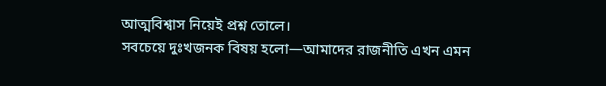আত্মবিশ্বাস নিয়েই প্রশ্ন তোলে।
সবচেয়ে দুঃখজনক বিষয় হলো—আমাদের রাজনীতি এখন এমন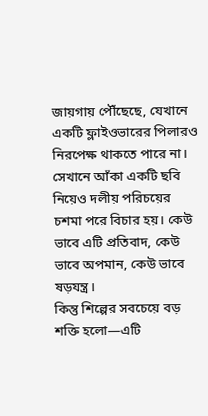জায়গায় পৌঁছেছে, যেখানে একটি ফ্লাইওভারের পিলারও নিরপেক্ষ থাকতে পারে না। সেখানে আঁকা একটি ছবি নিয়েও দলীয় পরিচয়ের চশমা পরে বিচার হয়। কেউ ভাবে এটি প্রতিবাদ, কেউ ভাবে অপমান, কেউ ভাবে ষড়যন্ত্র।
কিন্তু শিল্পের সবচেয়ে বড় শক্তি হলো—এটি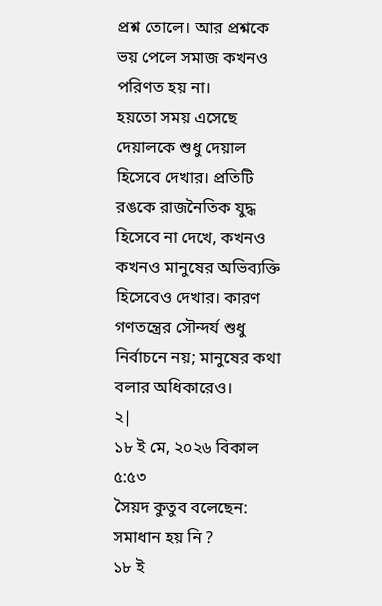প্রশ্ন তোলে। আর প্রশ্নকে ভয় পেলে সমাজ কখনও পরিণত হয় না।
হয়তো সময় এসেছে দেয়ালকে শুধু দেয়াল হিসেবে দেখার। প্রতিটি রঙকে রাজনৈতিক যুদ্ধ হিসেবে না দেখে, কখনও কখনও মানুষের অভিব্যক্তি হিসেবেও দেখার। কারণ গণতন্ত্রের সৌন্দর্য শুধু নির্বাচনে নয়; মানুষের কথা বলার অধিকারেও।
২|
১৮ ই মে, ২০২৬ বিকাল ৫:৫৩
সৈয়দ কুতুব বলেছেন: সমাধান হয় নি ?
১৮ ই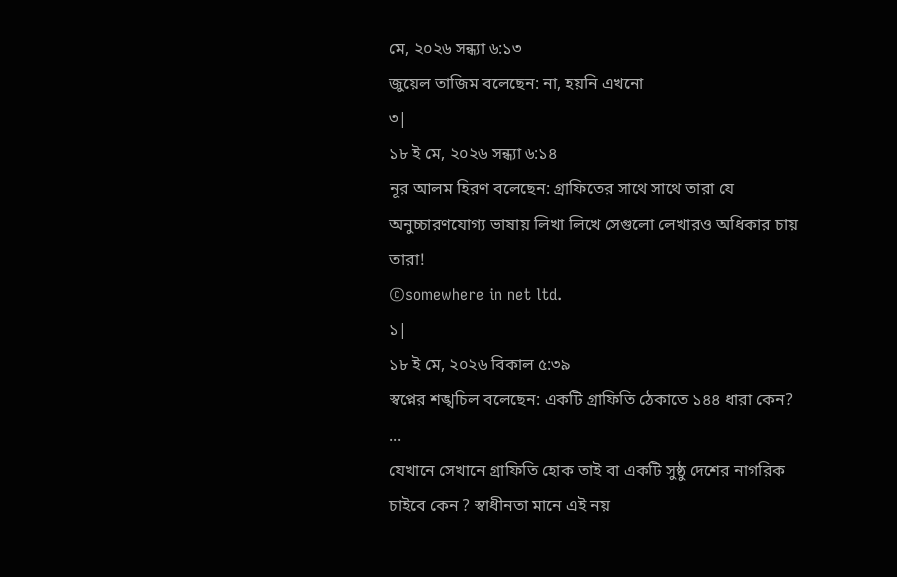মে, ২০২৬ সন্ধ্যা ৬:১৩
জুয়েল তাজিম বলেছেন: না, হয়নি এখনো
৩|
১৮ ই মে, ২০২৬ সন্ধ্যা ৬:১৪
নূর আলম হিরণ বলেছেন: গ্রাফিতের সাথে সাথে তারা যে অনুচ্চারণযোগ্য ভাষায় লিখা লিখে সেগুলো লেখারও অধিকার চায় তারা!
©somewhere in net ltd.
১|
১৮ ই মে, ২০২৬ বিকাল ৫:৩৯
স্বপ্নের শঙ্খচিল বলেছেন: একটি গ্রাফিতি ঠেকাতে ১৪৪ ধারা কেন?
...
যেখানে সেখানে গ্রাফিতি হোক তাই বা একটি সুষ্ঠু দেশের নাগরিক
চাইবে কেন ? স্বাধীনতা মানে এই নয়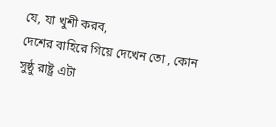যে, যা খুশী করব,
দেশের বাহিরে গিয়ে দেখেন তো , কোন সুষ্ঠু রাষ্ট্র এটা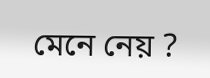মেনে নেয় ?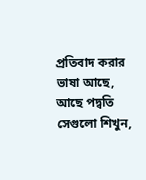প্রতিবাদ করার ভাষা আছে, আছে পদ্বতি
সেগুলো শিখুন,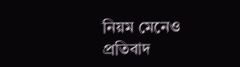নিয়ম মেনেও প্রতিবাদ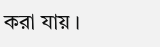করা যায় ।